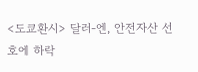<도쿄환시> 달러-엔, 안전자산 선호에 하락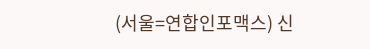(서울=연합인포맥스) 신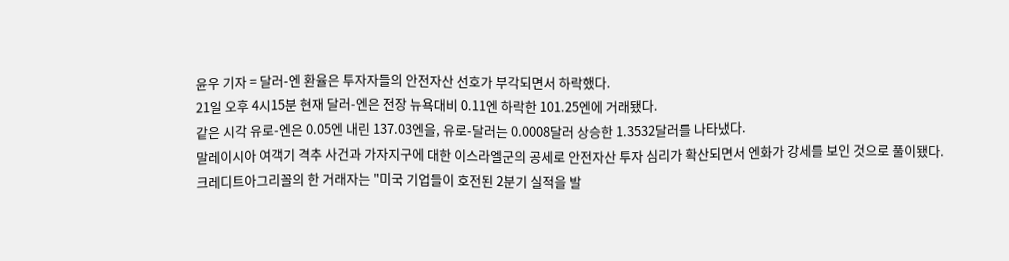윤우 기자 = 달러-엔 환율은 투자자들의 안전자산 선호가 부각되면서 하락했다.
21일 오후 4시15분 현재 달러-엔은 전장 뉴욕대비 0.11엔 하락한 101.25엔에 거래됐다.
같은 시각 유로-엔은 0.05엔 내린 137.03엔을, 유로-달러는 0.0008달러 상승한 1.3532달러를 나타냈다.
말레이시아 여객기 격추 사건과 가자지구에 대한 이스라엘군의 공세로 안전자산 투자 심리가 확산되면서 엔화가 강세를 보인 것으로 풀이됐다.
크레디트아그리꼴의 한 거래자는 "미국 기업들이 호전된 2분기 실적을 발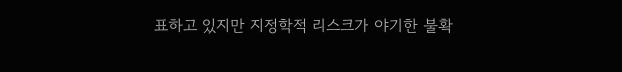표하고 있지만 지정학적 리스크가 야기한 불확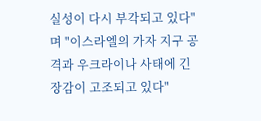실성이 다시 부각되고 있다"며 "이스라엘의 가자 지구 공격과 우크라이나 사태에 긴장감이 고조되고 있다"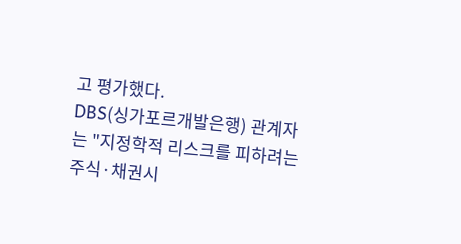고 평가했다.
DBS(싱가포르개발은행) 관계자는 "지정학적 리스크를 피하려는 주식·채권시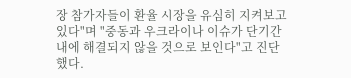장 참가자들이 환율 시장을 유심히 지켜보고 있다"며 "중동과 우크라이나 이슈가 단기간 내에 해결되지 않을 것으로 보인다"고 진단했다.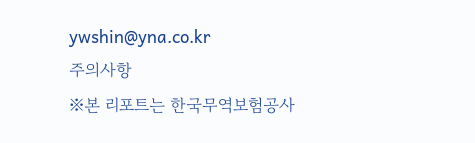ywshin@yna.co.kr
주의사항
※본 리포트는 한국무역보험공사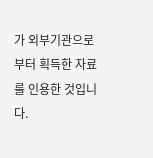가 외부기관으로부터 획득한 자료를 인용한 것입니다.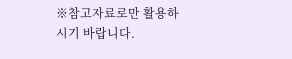※참고자료로만 활용하시기 바랍니다.